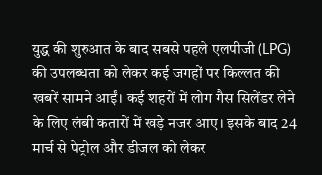युद्ध की शुरुआत के बाद सबसे पहले एलपीजी (LPG) की उपलब्धता को लेकर कई जगहों पर किल्लत की खबरें सामने आईं। कई शहरों में लोग गैस सिलेंडर लेने के लिए लंबी कतारों में खड़े नजर आए। इसके बाद 24 मार्च से पेट्रोल और डीजल को लेकर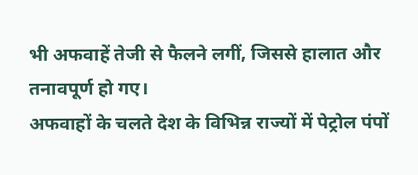भी अफवाहें तेजी से फैलने लगीं, जिससे हालात और तनावपूर्ण हो गए।
अफवाहों के चलते देश के विभिन्न राज्यों में पेट्रोल पंपों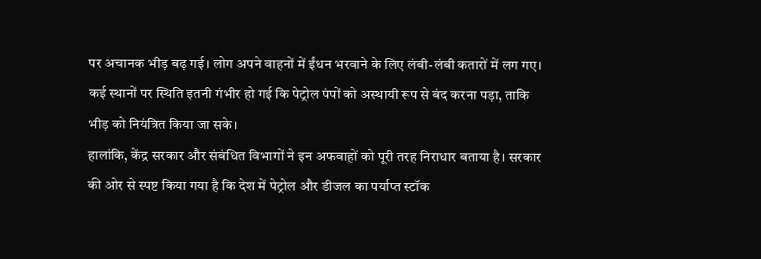पर अचानक भीड़ बढ़ गई। लोग अपने वाहनों में ईंधन भरवाने के लिए लंबी-लंबी कतारों में लग गए। कई स्थानों पर स्थिति इतनी गंभीर हो गई कि पेट्रोल पंपों को अस्थायी रूप से बंद करना पड़ा, ताकि भीड़ को नियंत्रित किया जा सके।
हालांकि, केंद्र सरकार और संबंधित विभागों ने इन अफवाहों को पूरी तरह निराधार बताया है। सरकार की ओर से स्पष्ट किया गया है कि देश में पेट्रोल और डीजल का पर्याप्त स्टॉक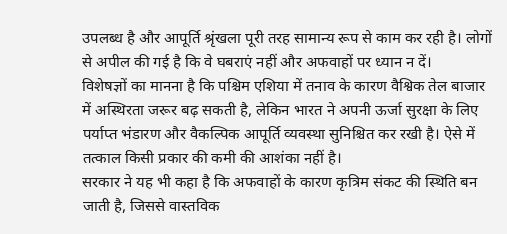उपलब्ध है और आपूर्ति श्रृंखला पूरी तरह सामान्य रूप से काम कर रही है। लोगों से अपील की गई है कि वे घबराएं नहीं और अफवाहों पर ध्यान न दें।
विशेषज्ञों का मानना है कि पश्चिम एशिया में तनाव के कारण वैश्विक तेल बाजार में अस्थिरता जरूर बढ़ सकती है, लेकिन भारत ने अपनी ऊर्जा सुरक्षा के लिए पर्याप्त भंडारण और वैकल्पिक आपूर्ति व्यवस्था सुनिश्चित कर रखी है। ऐसे में तत्काल किसी प्रकार की कमी की आशंका नहीं है।
सरकार ने यह भी कहा है कि अफवाहों के कारण कृत्रिम संकट की स्थिति बन जाती है, जिससे वास्तविक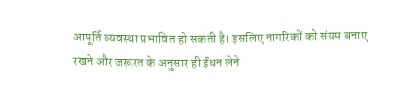आपूर्ति व्यवस्था प्रभावित हो सकती है। इसलिए नागरिकों को संयम बनाए रखने और जरूरत के अनुसार ही ईंधन लेने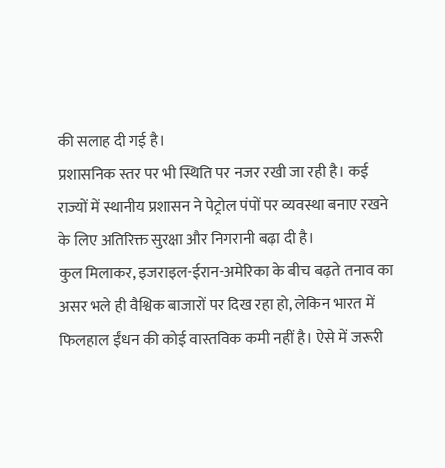की सलाह दी गई है।
प्रशासनिक स्तर पर भी स्थिति पर नजर रखी जा रही है। कई राज्यों में स्थानीय प्रशासन ने पेट्रोल पंपों पर व्यवस्था बनाए रखने के लिए अतिरिक्त सुरक्षा और निगरानी बढ़ा दी है।
कुल मिलाकर, इजराइल-ईरान-अमेरिका के बीच बढ़ते तनाव का असर भले ही वैश्विक बाजारों पर दिख रहा हो, लेकिन भारत में फिलहाल ईंधन की कोई वास्तविक कमी नहीं है। ऐसे में जरूरी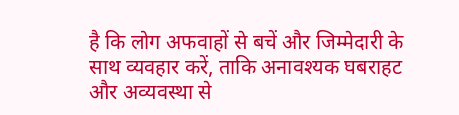है कि लोग अफवाहों से बचें और जिम्मेदारी के साथ व्यवहार करें, ताकि अनावश्यक घबराहट और अव्यवस्था से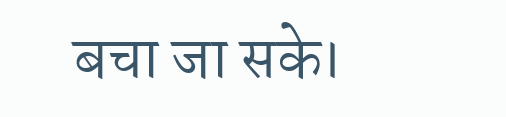बचा जा सके।